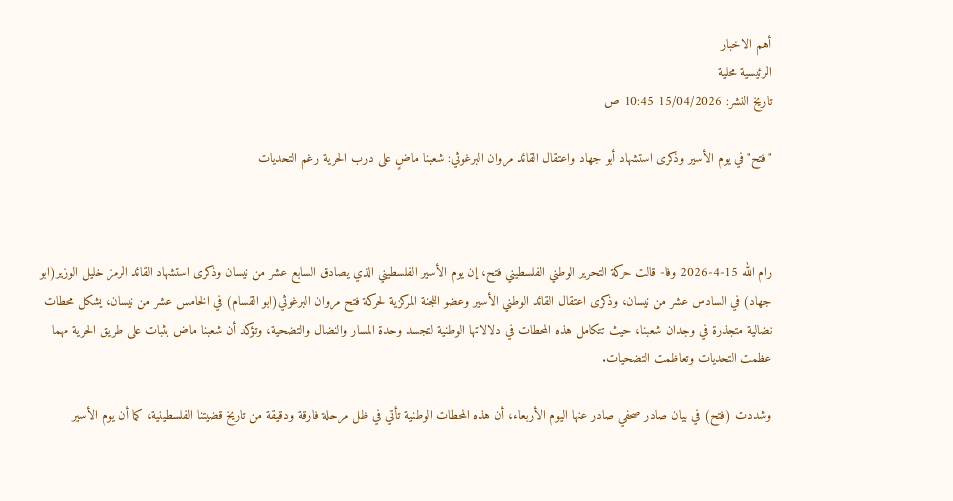أهم الاخبار
الرئيسية محلية
تاريخ النشر: 15/04/2026 10:45 ص

"فتح" في يوم الأسير وذكرى استشهاد أبو جهاد واعتقال القائد مروان البرغوثي: شعبنا ماضٍ على درب الحرية رغم التحديات



رام الله 15-4-2026 وفا- قالت حركة التحرير الوطني الفلسطيني فتح، إن يوم الأسير الفلسطيني الذي يصادق السابع عشر من نيسان وذكرى استشهاد القائد الرمز خليل الوزير(ابو جهاد) في السادس عشر من نيسان، وذكرى اعتقال القائد الوطني الأسير وعضو اللجنة المركزية لحركة فتح مروان البرغوثي(ابو القسام) في الخامس عشر من نيسان، يشكل محطات نضالية متجذرة في وجدان شعبنا، حيث تتكامل هذه المحطات في دلالاتها الوطنية لتجسد وحدة المسار والنضال والتضحية، وتؤكد أن شعبنا ماض بثبات على طريق الحرية مهما عظمت التحديات وتعاظمت التضحيات.

وشددت (فتح) في بيان صادر صحفي صادر عنها اليوم الأربعاء، أن هذه المحطات الوطنية تأتي في ظل مرحلة فارقة ودقيقة من تاريخ قضيتنا الفلسطينية، كما أن يوم الأسير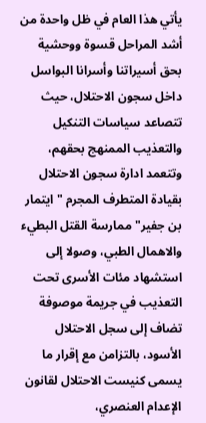يأتي هذا العام في ظل واحدة من أشد المراحل قسوة ووحشية بحق أسيراتنا وأسرانا البواسل داخل سجون الاحتلال، حيث تتصاعد سياسات التنكيل والتعذيب الممنهج بحقهم، وتتعمد ادارة سجون الاحتلال بقيادة المتطرف المجرم "ايتمار بن جفير" ممارسة القتل البطيء والاهمال الطبي، وصولا إلى استشهاد مئات الأسرى تحت التعذيب في جريمة موصوفة تضاف إلى سجل الاحتلال الأسود، بالتزامن مع إقرار ما يسمى كنيست الاحتلال لقانون الإعدام العنصري،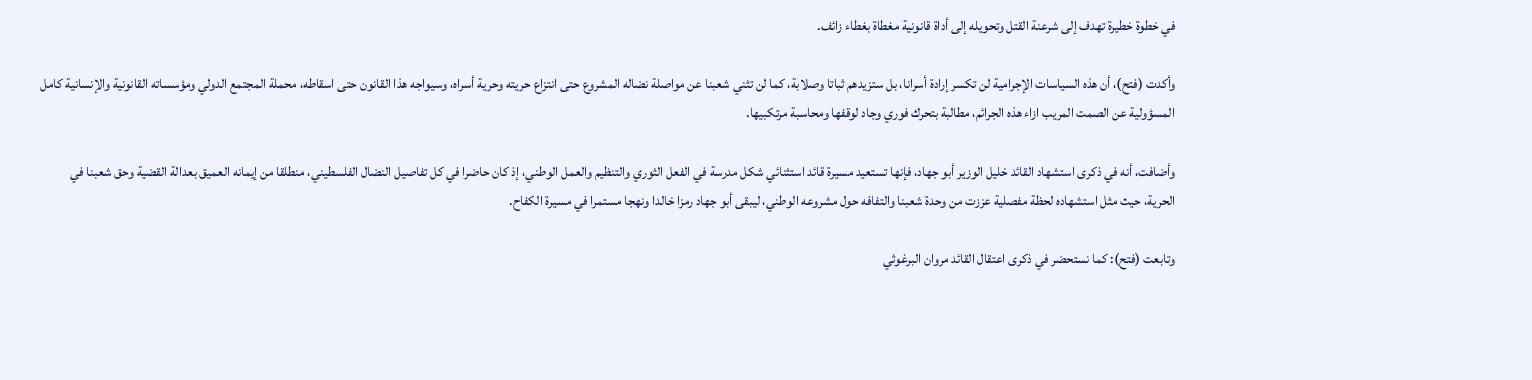في خطوة خطيرة تهدف إلى شرعنة القتل وتحويله إلى أداة قانونية مغطاة بغطاء زائف.

وأكدت (فتح)، أن هذه السياسات الإجرامية لن تكسر إرادة أسرانا، بل ستزيدهم ثباتا وصلابة، كما لن تثني شعبنا عن مواصلة نضاله المشروع حتى انتزاع حريته وحرية أسراه، وسيواجه هذا القانون حتى اسقاطه، محملة المجتمع الدولي ومؤسساته القانونية والإنسانية كامل المسؤولية عن الصمت المريب ازاء هذه الجرائم، مطالبة بتحرك فوري وجاد لوقفها ومحاسبة مرتكبيها.

وأضافت، أنه في ذكرى استشهاد القائد خليل الوزير أبو جهاد، فإنها تستعيد مسيرة قائد استثنائي شكل مدرسة في الفعل الثوري والتنظيم والعمل الوطني، إذ كان حاضرا في كل تفاصيل النضال الفلسطيني، منطلقا من إيمانه العميق بعدالة القضية وحق شعبنا في الحرية، حيث مثل استشهاده لحظة مفصلية عززت من وحدة شعبنا والتفافه حول مشروعه الوطني، ليبقى أبو جهاد رمزا خالدا ونهجا مستمرا في مسيرة الكفاح.

وتابعت (فتح): كما نستحضر في ذكرى اعتقال القائد مروان البرغوثي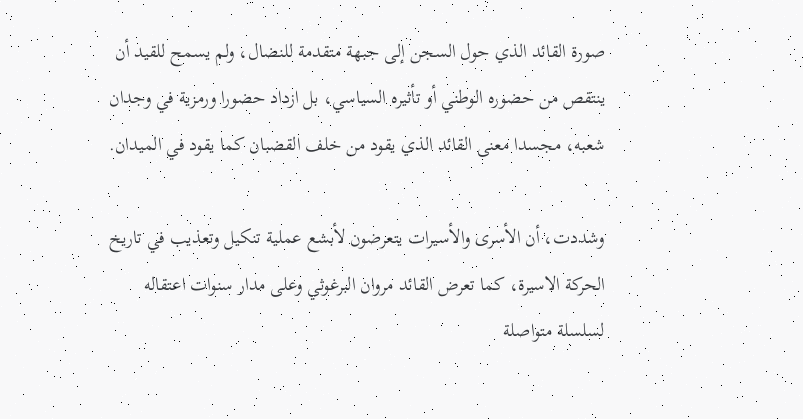صورة القائد الذي حول السجن إلى جبهة متقدمة للنضال، ولم يسمح للقيد أن ينتقص من حضوره الوطني أو تأثيره السياسي، بل ازداد حضورا ورمزية في وجدان شعبه، مجسدا معنى القائد الذي يقود من خلف القضبان كما يقود في الميدان.

وشددت، أن الأسرى والأسيرات يتعرضون لأبشع عملية تنكيل وتعذيب في تاريخ الحركة الاسيرة، كما تعرض القائد مروان البرغوثي وعلى مدار سنوات اعتقاله لسلسلة متواصلة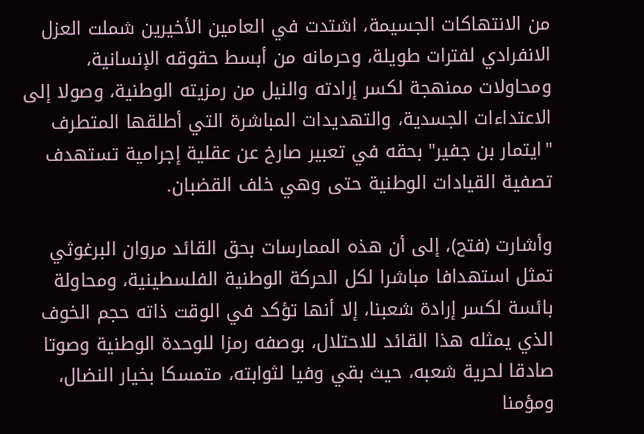من الانتهاكات الجسيمة، اشتدت في العامين الأخيرين شملت العزل الانفرادي لفترات طويلة، وحرمانه من أبسط حقوقه الإنسانية، ومحاولات ممنهجة لكسر إرادته والنيل من رمزيته الوطنية، وصولا إلى الاعتداءات الجسدية، والتهديدات المباشرة التي أطلقها المتطرف "ايتمار بن جفير" بحقه في تعبير صارخ عن عقلية إجرامية تستهدف تصفية القيادات الوطنية حتى وهي خلف القضبان.

وأشارت (فتح)، إلى أن هذه الممارسات بحق القائد مروان البرغوثي تمثل استهدافا مباشرا لكل الحركة الوطنية الفلسطينية، ومحاولة بائسة لكسر إرادة شعبنا، إلا أنها تؤكد في الوقت ذاته حجم الخوف الذي يمثله هذا القائد للاحتلال، بوصفه رمزا للوحدة الوطنية وصوتا صادقا لحرية شعبه، حيث بقي وفيا لثوابته، متمسكا بخيار النضال، ومؤمنا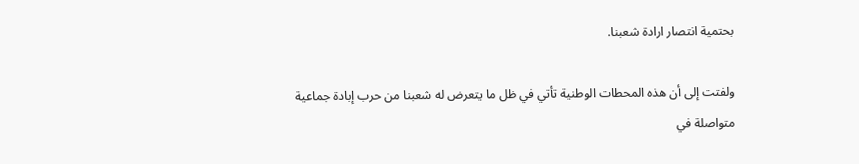بحتمية انتصار ارادة شعبنا.

ولفتت إلى أن هذه المحطات الوطنية تأتي في ظل ما يتعرض له شعبنا من حرب إبادة جماعية متواصلة في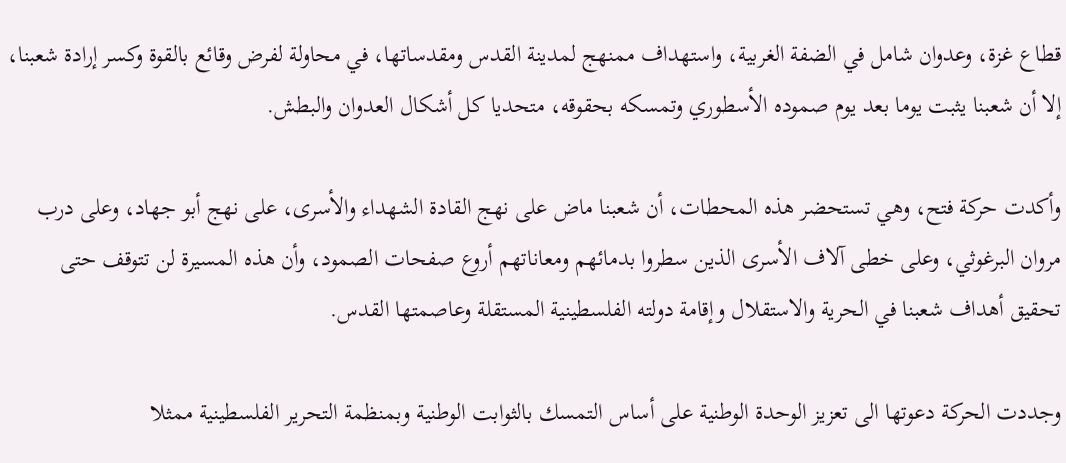قطاع غزة، وعدوان شامل في الضفة الغربية، واستهداف ممنهج لمدينة القدس ومقدساتها، في محاولة لفرض وقائع بالقوة وكسر إرادة شعبنا، إلا أن شعبنا يثبت يوما بعد يوم صموده الأسطوري وتمسكه بحقوقه، متحديا كل أشكال العدوان والبطش.

وأكدت حركة فتح، وهي تستحضر هذه المحطات، أن شعبنا ماض على نهج القادة الشهداء والأسرى، على نهج أبو جهاد، وعلى درب مروان البرغوثي، وعلى خطى آلاف الأسرى الذين سطروا بدمائهم ومعاناتهم أروع صفحات الصمود، وأن هذه المسيرة لن تتوقف حتى تحقيق أهداف شعبنا في الحرية والاستقلال وإقامة دولته الفلسطينية المستقلة وعاصمتها القدس.

وجددت الحركة دعوتها الى تعزيز الوحدة الوطنية على أساس التمسك بالثوابت الوطنية وبمنظمة التحرير الفلسطينية ممثلا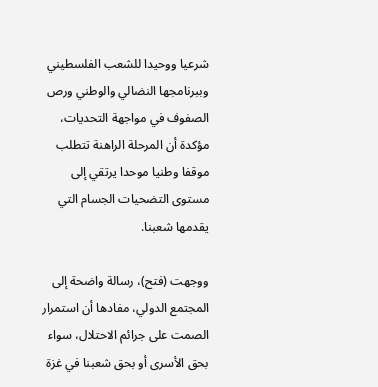شرعيا ووحيدا للشعب الفلسطيني وببرنامجها النضالي والوطني ورص الصفوف في مواجهة التحديات، مؤكدة أن المرحلة الراهنة تتطلب موقفا وطنيا موحدا يرتقي إلى مستوى التضحيات الجسام التي يقدمها شعبنا.

ووجهت (فتح)، رسالة واضحة إلى المجتمع الدولي، مفادها أن استمرار الصمت على جرائم الاحتلال، سواء بحق الأسرى أو بحق شعبنا في غزة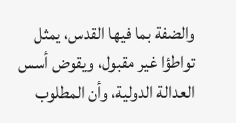والضفة بما فيها القدس، يمثل تواطؤا غير مقبول، ويقوض أسس العدالة الدولية، وأن المطلوب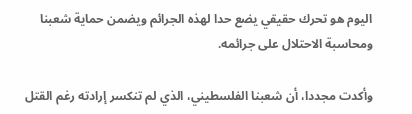اليوم هو تحرك حقيقي يضع حدا لهذه الجرائم ويضمن حماية شعبنا ومحاسبة الاحتلال على جرائمه.

وأكدت مجددا، أن شعبنا الفلسطيني، الذي لم تنكسر إرادته رغم القتل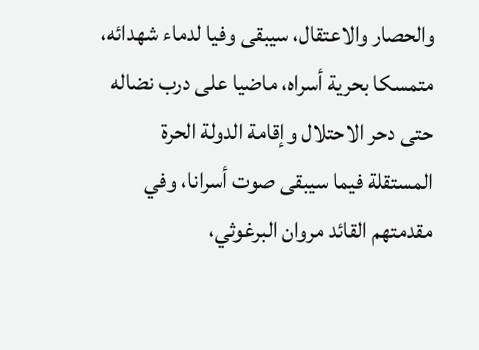والحصار والاعتقال، سيبقى وفيا لدماء شهدائه، متمسكا بحرية أسراه، ماضيا على درب نضاله حتى دحر الاحتلال وإقامة الدولة الحرة المستقلة فيما سيبقى صوت أسرانا، وفي مقدمتهم القائد مروان البرغوثي،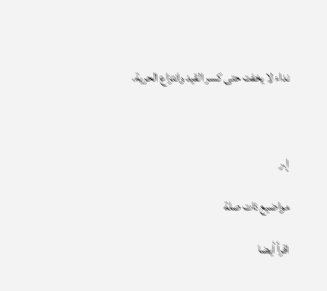نداء لا يخفت حتى كسر القيد وانتزاع الحرية.



إ.ر

مواضيع ذات صلة

اقرأ أيضا